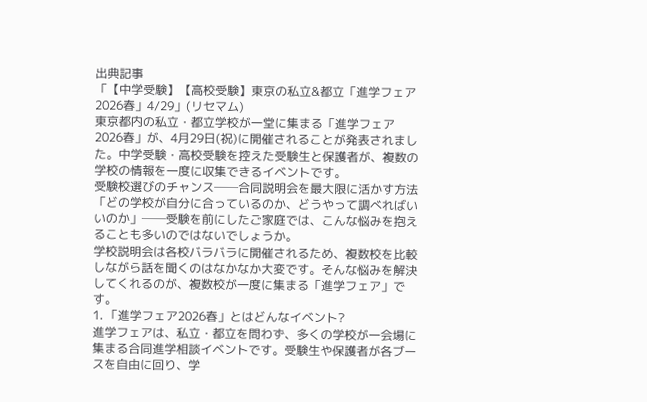出典記事
「【中学受験】【高校受験】東京の私立&都立「進学フェア2026春」4/29」(リセマム)
東京都内の私立・都立学校が一堂に集まる「進学フェア2026春」が、4月29日(祝)に開催されることが発表されました。中学受験・高校受験を控えた受験生と保護者が、複数の学校の情報を一度に収集できるイベントです。
受験校選びのチャンス──合同説明会を最大限に活かす方法
「どの学校が自分に合っているのか、どうやって調べればいいのか」──受験を前にしたご家庭では、こんな悩みを抱えることも多いのではないでしょうか。
学校説明会は各校バラバラに開催されるため、複数校を比較しながら話を聞くのはなかなか大変です。そんな悩みを解決してくれるのが、複数校が一度に集まる「進学フェア」です。
1. 「進学フェア2026春」とはどんなイベント?
進学フェアは、私立・都立を問わず、多くの学校が一会場に集まる合同進学相談イベントです。受験生や保護者が各ブースを自由に回り、学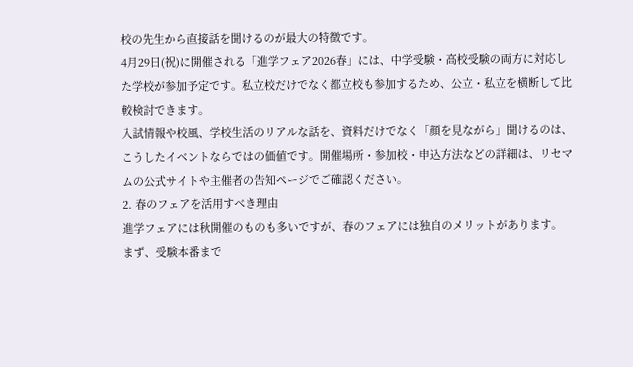校の先生から直接話を聞けるのが最大の特徴です。
4月29日(祝)に開催される「進学フェア2026春」には、中学受験・高校受験の両方に対応した学校が参加予定です。私立校だけでなく都立校も参加するため、公立・私立を横断して比較検討できます。
入試情報や校風、学校生活のリアルな話を、資料だけでなく「顔を見ながら」聞けるのは、こうしたイベントならではの価値です。開催場所・参加校・申込方法などの詳細は、リセマムの公式サイトや主催者の告知ページでご確認ください。
2. 春のフェアを活用すべき理由
進学フェアには秋開催のものも多いですが、春のフェアには独自のメリットがあります。
まず、受験本番まで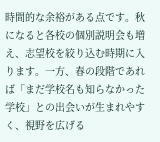時間的な余裕がある点です。秋になると各校の個別説明会も増え、志望校を絞り込む時期に入ります。一方、春の段階であれば「まだ学校名も知らなかった学校」との出会いが生まれやすく、視野を広げる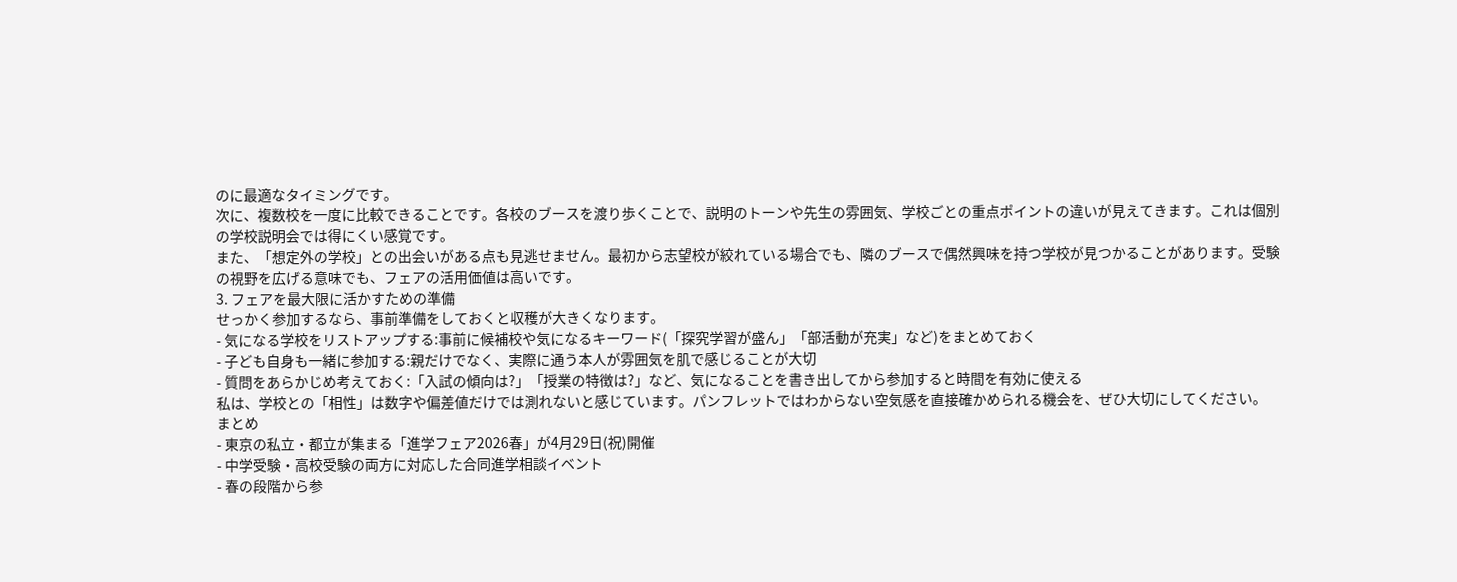のに最適なタイミングです。
次に、複数校を一度に比較できることです。各校のブースを渡り歩くことで、説明のトーンや先生の雰囲気、学校ごとの重点ポイントの違いが見えてきます。これは個別の学校説明会では得にくい感覚です。
また、「想定外の学校」との出会いがある点も見逃せません。最初から志望校が絞れている場合でも、隣のブースで偶然興味を持つ学校が見つかることがあります。受験の視野を広げる意味でも、フェアの活用価値は高いです。
3. フェアを最大限に活かすための準備
せっかく参加するなら、事前準備をしておくと収穫が大きくなります。
- 気になる学校をリストアップする:事前に候補校や気になるキーワード(「探究学習が盛ん」「部活動が充実」など)をまとめておく
- 子ども自身も一緒に参加する:親だけでなく、実際に通う本人が雰囲気を肌で感じることが大切
- 質問をあらかじめ考えておく:「入試の傾向は?」「授業の特徴は?」など、気になることを書き出してから参加すると時間を有効に使える
私は、学校との「相性」は数字や偏差値だけでは測れないと感じています。パンフレットではわからない空気感を直接確かめられる機会を、ぜひ大切にしてください。
まとめ
- 東京の私立・都立が集まる「進学フェア2026春」が4月29日(祝)開催
- 中学受験・高校受験の両方に対応した合同進学相談イベント
- 春の段階から参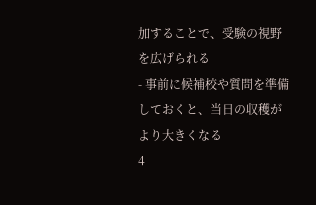加することで、受験の視野を広げられる
- 事前に候補校や質問を準備しておくと、当日の収穫がより大きくなる
4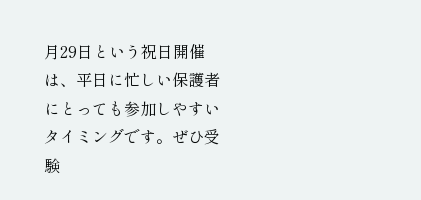月29日という祝日開催は、平日に忙しい保護者にとっても参加しやすいタイミングです。ぜひ受験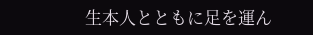生本人とともに足を運ん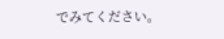でみてください。